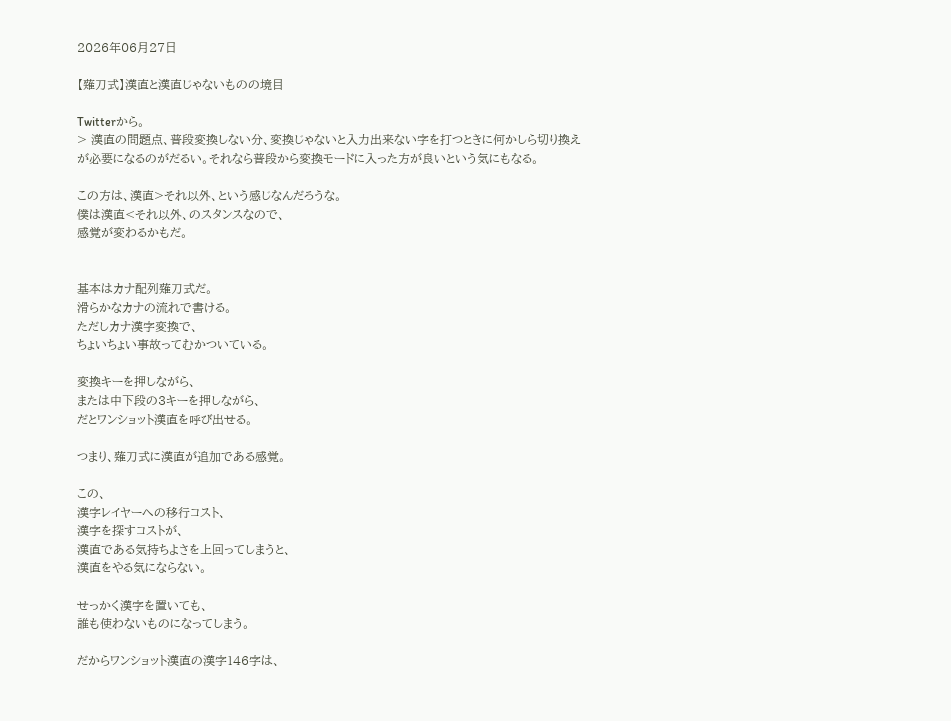2026年06月27日

【薙刀式】漢直と漢直じゃないものの境目

Twitterから。
> 漢直の問題点、普段変換しない分、変換じゃないと入力出来ない字を打つときに何かしら切り換えが必要になるのがだるい。それなら普段から変換モードに入った方が良いという気にもなる。

この方は、漢直>それ以外、という感じなんだろうな。
僕は漢直<それ以外、のスタンスなので、
感覚が変わるかもだ。


基本はカナ配列薙刀式だ。
滑らかなカナの流れで書ける。
ただしカナ漢字変換で、
ちょいちょい事故ってむかついている。

変換キーを押しながら、
または中下段の3キーを押しながら、
だとワンショット漢直を呼び出せる。

つまり、薙刀式に漢直が追加である感覚。

この、
漢字レイヤーへの移行コスト、
漢字を探すコストが、
漢直である気持ちよさを上回ってしまうと、
漢直をやる気にならない。

せっかく漢字を置いても、
誰も使わないものになってしまう。

だからワンショット漢直の漢字146字は、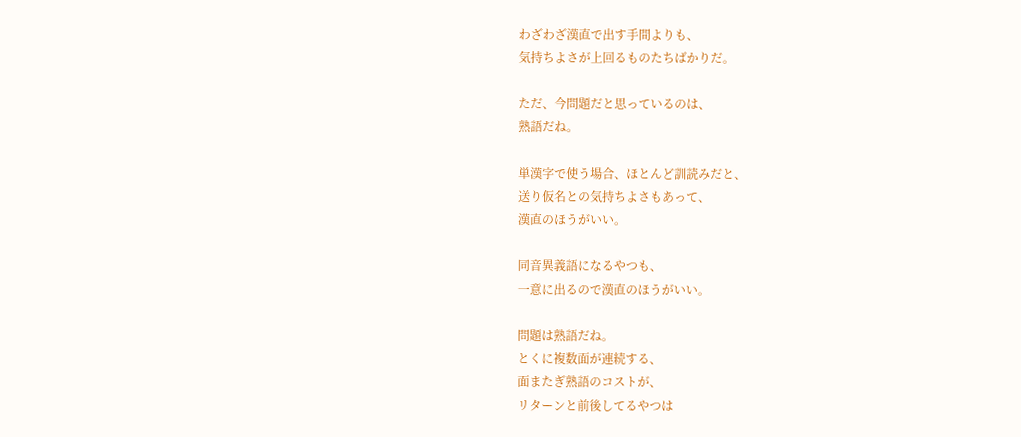わざわざ漢直で出す手間よりも、
気持ちよさが上回るものたちばかりだ。

ただ、今問題だと思っているのは、
熟語だね。

単漢字で使う場合、ほとんど訓読みだと、
送り仮名との気持ちよさもあって、
漢直のほうがいい。

同音異義語になるやつも、
一意に出るので漢直のほうがいい。

問題は熟語だね。
とくに複数面が連続する、
面またぎ熟語のコストが、
リターンと前後してるやつは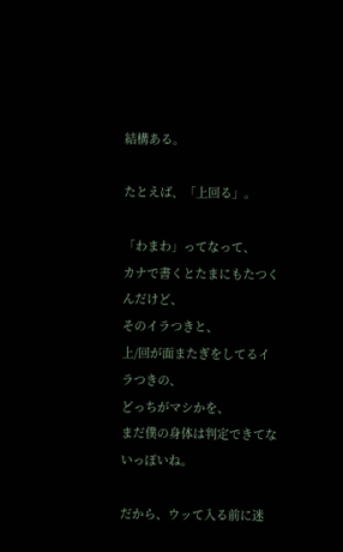結構ある。

たとえば、「上回る」。

「わまわ」ってなって、
カナで書くとたまにもたつくんだけど、
そのイラつきと、
上/回が面またぎをしてるイラつきの、
どっちがマシかを、
まだ僕の身体は判定できてないっぽいね。

だから、ウッて入る前に迷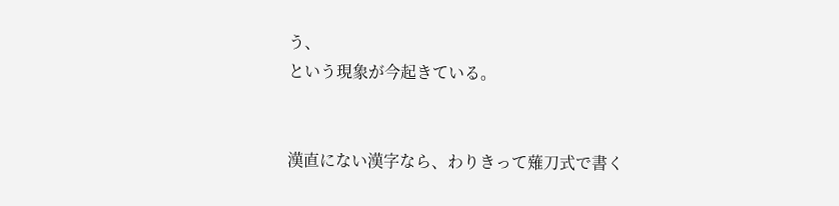う、
という現象が今起きている。


漢直にない漢字なら、わりきって薙刀式で書く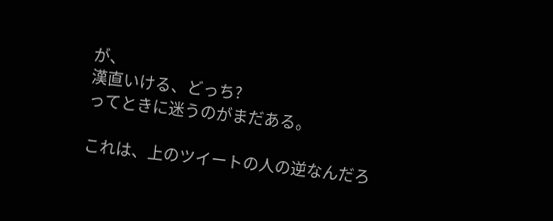が、
漢直いける、どっち?
ってときに迷うのがまだある。

これは、上のツイートの人の逆なんだろ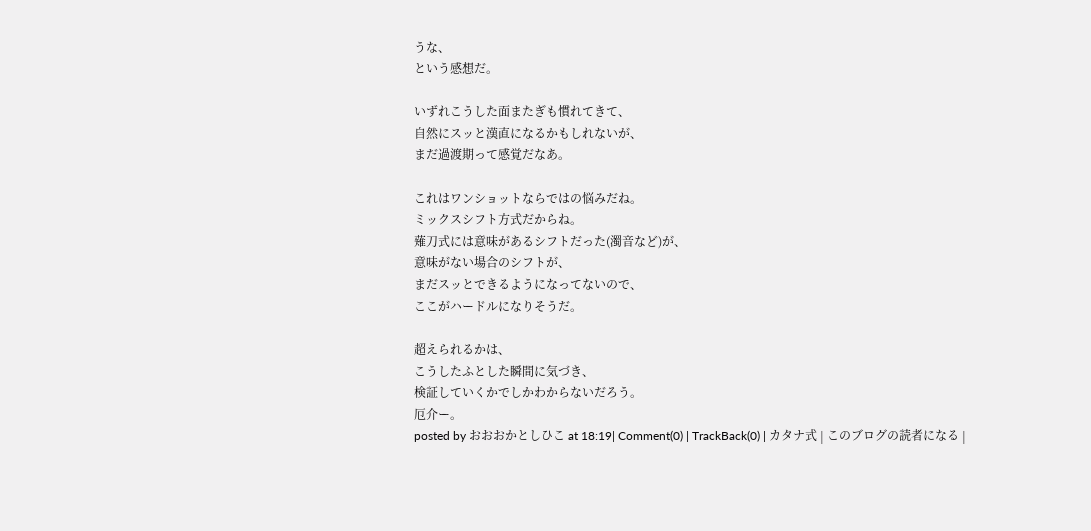うな、
という感想だ。

いずれこうした面またぎも慣れてきて、
自然にスッと漢直になるかもしれないが、
まだ過渡期って感覚だなあ。

これはワンショットならではの悩みだね。
ミックスシフト方式だからね。
薙刀式には意味があるシフトだった(濁音など)が、
意味がない場合のシフトが、
まだスッとできるようになってないので、
ここがハードルになりそうだ。

超えられるかは、
こうしたふとした瞬間に気づき、
検証していくかでしかわからないだろう。
厄介ー。
posted by おおおかとしひこ at 18:19| Comment(0) | TrackBack(0) | カタナ式 | このブログの読者になる |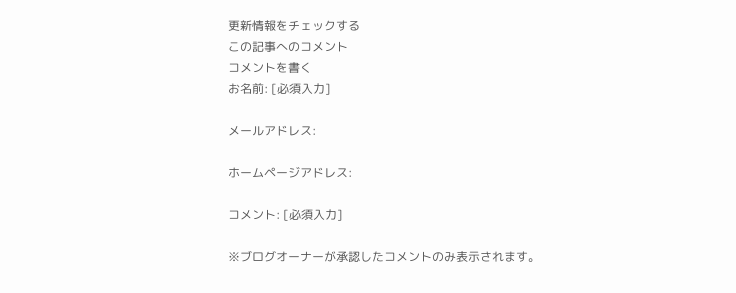更新情報をチェックする
この記事へのコメント
コメントを書く
お名前: [必須入力]

メールアドレス:

ホームページアドレス:

コメント: [必須入力]

※ブログオーナーが承認したコメントのみ表示されます。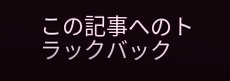この記事へのトラックバック